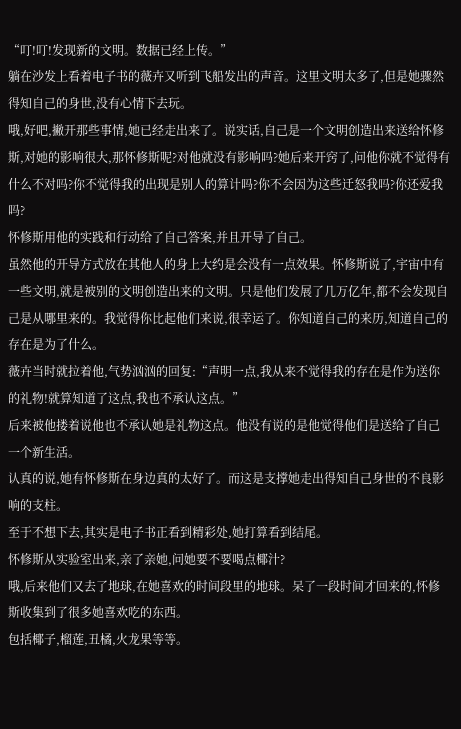“叮!叮!发现新的文明。数据已经上传。”
躺在沙发上看着电子书的薇卉又听到飞船发出的声音。这里文明太多了,但是她骤然得知自己的身世,没有心情下去玩。
哦,好吧,撇开那些事情,她已经走出来了。说实话,自己是一个文明创造出来送给怀修斯,对她的影响很大,那怀修斯呢?对他就没有影响吗?她后来开窍了,问他你就不觉得有什么不对吗?你不觉得我的出现是别人的算计吗?你不会因为这些迁怒我吗?你还爱我吗?
怀修斯用他的实践和行动给了自己答案,并且开导了自己。
虽然他的开导方式放在其他人的身上大约是会没有一点效果。怀修斯说了,宇宙中有一些文明,就是被别的文明创造出来的文明。只是他们发展了几万亿年,都不会发现自己是从哪里来的。我觉得你比起他们来说,很幸运了。你知道自己的来历,知道自己的存在是为了什么。
薇卉当时就拉着他,气势汹汹的回复:“声明一点,我从来不觉得我的存在是作为送你的礼物!就算知道了这点,我也不承认这点。”
后来被他搂着说他也不承认她是礼物这点。他没有说的是他觉得他们是送给了自己一个新生活。
认真的说,她有怀修斯在身边真的太好了。而这是支撑她走出得知自己身世的不良影响的支柱。
至于不想下去,其实是电子书正看到精彩处,她打算看到结尾。
怀修斯从实验室出来,亲了亲她,问她要不要喝点椰汁?
哦,后来他们又去了地球,在她喜欢的时间段里的地球。呆了一段时间才回来的,怀修斯收集到了很多她喜欢吃的东西。
包括椰子,榴莲,丑橘,火龙果等等。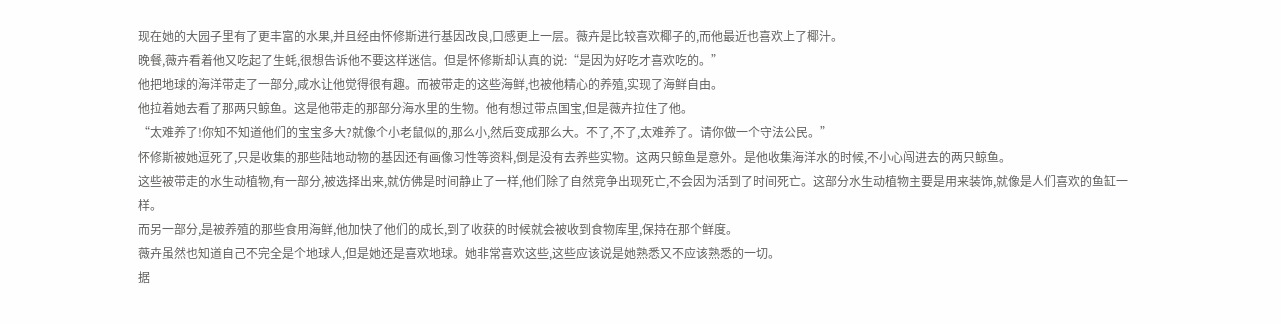现在她的大园子里有了更丰富的水果,并且经由怀修斯进行基因改良,口感更上一层。薇卉是比较喜欢椰子的,而他最近也喜欢上了椰汁。
晚餐,薇卉看着他又吃起了生蚝,很想告诉他不要这样迷信。但是怀修斯却认真的说:“是因为好吃才喜欢吃的。”
他把地球的海洋带走了一部分,咸水让他觉得很有趣。而被带走的这些海鲜,也被他精心的养殖,实现了海鲜自由。
他拉着她去看了那两只鲸鱼。这是他带走的那部分海水里的生物。他有想过带点国宝,但是薇卉拉住了他。
“太难养了!你知不知道他们的宝宝多大?就像个小老鼠似的,那么小,然后变成那么大。不了,不了,太难养了。请你做一个守法公民。”
怀修斯被她逗死了,只是收集的那些陆地动物的基因还有画像习性等资料,倒是没有去养些实物。这两只鲸鱼是意外。是他收集海洋水的时候,不小心闯进去的两只鲸鱼。
这些被带走的水生动植物,有一部分,被选择出来,就仿佛是时间静止了一样,他们除了自然竞争出现死亡,不会因为活到了时间死亡。这部分水生动植物主要是用来装饰,就像是人们喜欢的鱼缸一样。
而另一部分,是被养殖的那些食用海鲜,他加快了他们的成长,到了收获的时候就会被收到食物库里,保持在那个鲜度。
薇卉虽然也知道自己不完全是个地球人,但是她还是喜欢地球。她非常喜欢这些,这些应该说是她熟悉又不应该熟悉的一切。
据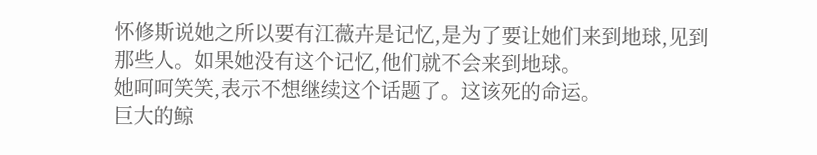怀修斯说她之所以要有江薇卉是记忆,是为了要让她们来到地球,见到那些人。如果她没有这个记忆,他们就不会来到地球。
她呵呵笑笑,表示不想继续这个话题了。这该死的命运。
巨大的鲸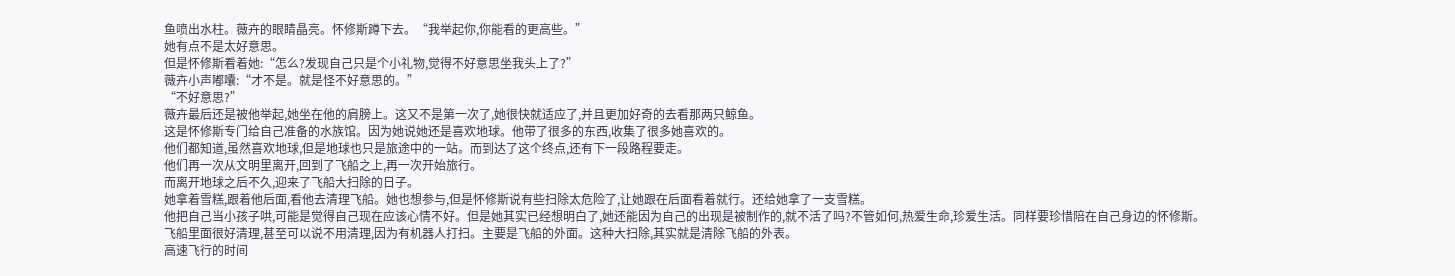鱼喷出水柱。薇卉的眼睛晶亮。怀修斯蹲下去。“我举起你,你能看的更高些。”
她有点不是太好意思。
但是怀修斯看着她:“怎么?发现自己只是个小礼物,觉得不好意思坐我头上了?”
薇卉小声嘟囔:“才不是。就是怪不好意思的。”
“不好意思?”
薇卉最后还是被他举起,她坐在他的肩膀上。这又不是第一次了,她很快就适应了,并且更加好奇的去看那两只鲸鱼。
这是怀修斯专门给自己准备的水族馆。因为她说她还是喜欢地球。他带了很多的东西,收集了很多她喜欢的。
他们都知道,虽然喜欢地球,但是地球也只是旅途中的一站。而到达了这个终点,还有下一段路程要走。
他们再一次从文明里离开,回到了飞船之上,再一次开始旅行。
而离开地球之后不久,迎来了飞船大扫除的日子。
她拿着雪糕,跟着他后面,看他去清理飞船。她也想参与,但是怀修斯说有些扫除太危险了,让她跟在后面看着就行。还给她拿了一支雪糕。
他把自己当小孩子哄,可能是觉得自己现在应该心情不好。但是她其实已经想明白了,她还能因为自己的出现是被制作的,就不活了吗?不管如何,热爱生命,珍爱生活。同样要珍惜陪在自己身边的怀修斯。
飞船里面很好清理,甚至可以说不用清理,因为有机器人打扫。主要是飞船的外面。这种大扫除,其实就是清除飞船的外表。
高速飞行的时间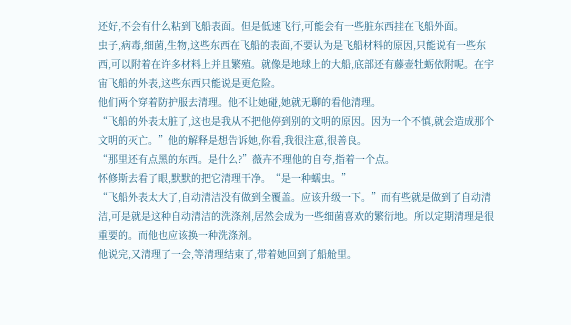还好,不会有什么粘到飞船表面。但是低速飞行,可能会有一些脏东西挂在飞船外面。
虫子,病毒,细菌,生物,这些东西在飞船的表面,不要认为是飞船材料的原因,只能说有一些东西,可以附着在许多材料上并且繁殖。就像是地球上的大船,底部还有藤壶牡蛎依附呢。在宇宙飞船的外表,这些东西只能说是更危险。
他们两个穿着防护服去清理。他不让她碰,她就无聊的看他清理。
“飞船的外表太脏了,这也是我从不把他停到别的文明的原因。因为一个不慎,就会造成那个文明的灭亡。”他的解释是想告诉她,你看,我很注意,很善良。
“那里还有点黑的东西。是什么?”薇卉不理他的自夸,指着一个点。
怀修斯去看了眼,默默的把它清理干净。“是一种蠕虫。”
“飞船外表太大了,自动清洁没有做到全覆盖。应该升级一下。”而有些就是做到了自动清洁,可是就是这种自动清洁的洗涤剂,居然会成为一些细菌喜欢的繁衍地。所以定期清理是很重要的。而他也应该换一种洗涤剂。
他说完,又清理了一会,等清理结束了,带着她回到了船舱里。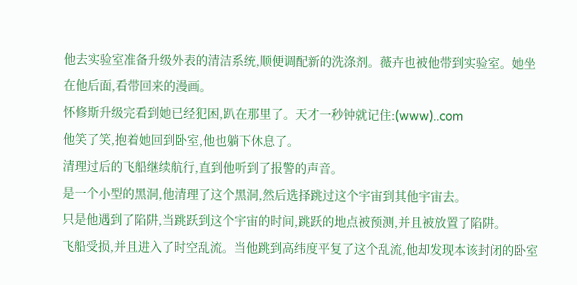他去实验室准备升级外表的清洁系统,顺便调配新的洗涤剂。薇卉也被他带到实验室。她坐在他后面,看带回来的漫画。
怀修斯升级完看到她已经犯困,趴在那里了。天才一秒钟就记住:(www)..com
他笑了笑,抱着她回到卧室,他也躺下休息了。
清理过后的飞船继续航行,直到他听到了报警的声音。
是一个小型的黑洞,他清理了这个黑洞,然后选择跳过这个宇宙到其他宇宙去。
只是他遇到了陷阱,当跳跃到这个宇宙的时间,跳跃的地点被预测,并且被放置了陷阱。
飞船受损,并且进入了时空乱流。当他跳到高纬度平复了这个乱流,他却发现本该封闭的卧室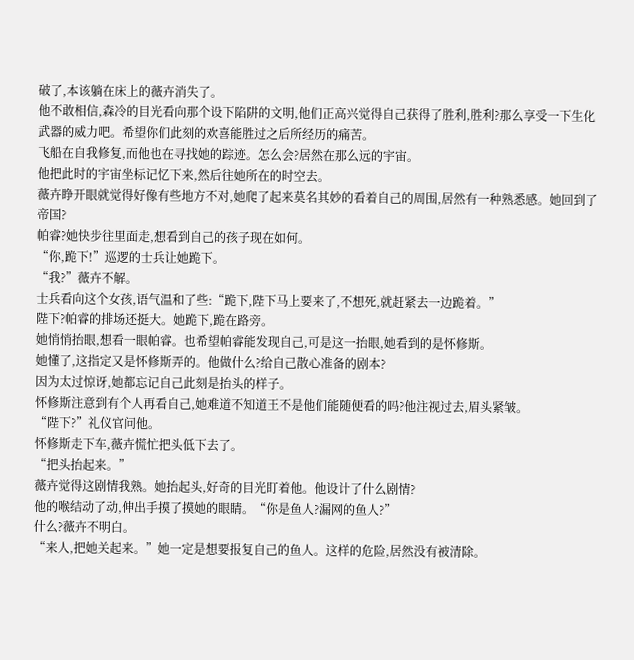破了,本该躺在床上的薇卉消失了。
他不敢相信,森冷的目光看向那个设下陷阱的文明,他们正高兴觉得自己获得了胜利,胜利?那么享受一下生化武器的威力吧。希望你们此刻的欢喜能胜过之后所经历的痛苦。
飞船在自我修复,而他也在寻找她的踪迹。怎么会?居然在那么远的宇宙。
他把此时的宇宙坐标记忆下来,然后往她所在的时空去。
薇卉睁开眼就觉得好像有些地方不对,她爬了起来莫名其妙的看着自己的周围,居然有一种熟悉感。她回到了帝国?
帕睿?她快步往里面走,想看到自己的孩子现在如何。
“你,跪下!”巡逻的士兵让她跪下。
“我?”薇卉不解。
士兵看向这个女孩,语气温和了些:“跪下,陛下马上要来了,不想死,就赶紧去一边跪着。”
陛下?帕睿的排场还挺大。她跪下,跪在路旁。
她悄悄抬眼,想看一眼帕睿。也希望帕睿能发现自己,可是这一抬眼,她看到的是怀修斯。
她懂了,这指定又是怀修斯弄的。他做什么?给自己散心准备的剧本?
因为太过惊讶,她都忘记自己此刻是抬头的样子。
怀修斯注意到有个人再看自己,她难道不知道王不是他们能随便看的吗?他注视过去,眉头紧皱。
“陛下?”礼仪官问他。
怀修斯走下车,薇卉慌忙把头低下去了。
“把头抬起来。”
薇卉觉得这剧情我熟。她抬起头,好奇的目光盯着他。他设计了什么剧情?
他的喉结动了动,伸出手摸了摸她的眼睛。“你是鱼人?漏网的鱼人?”
什么?薇卉不明白。
“来人,把她关起来。”她一定是想要报复自己的鱼人。这样的危险,居然没有被清除。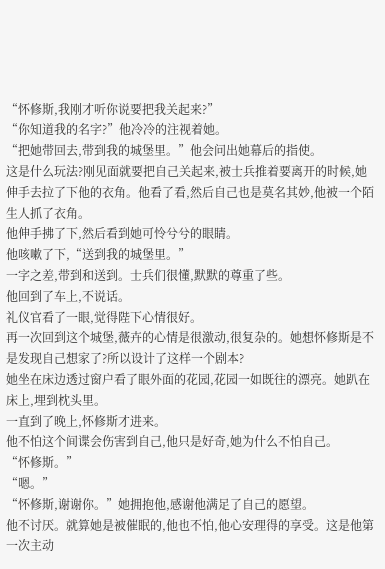“怀修斯,我刚才听你说要把我关起来?”
“你知道我的名字?”他冷冷的注视着她。
“把她带回去,带到我的城堡里。”他会问出她幕后的指使。
这是什么玩法?刚见面就要把自己关起来,被士兵推着要离开的时候,她伸手去拉了下他的衣角。他看了看,然后自己也是莫名其妙,他被一个陌生人抓了衣角。
他伸手拂了下,然后看到她可怜兮兮的眼睛。
他咳嗽了下,“送到我的城堡里。”
一字之差,带到和送到。士兵们很懂,默默的尊重了些。
他回到了车上,不说话。
礼仪官看了一眼,觉得陛下心情很好。
再一次回到这个城堡,薇卉的心情是很激动,很复杂的。她想怀修斯是不是发现自己想家了?所以设计了这样一个剧本?
她坐在床边透过窗户看了眼外面的花园,花园一如既往的漂亮。她趴在床上,埋到枕头里。
一直到了晚上,怀修斯才进来。
他不怕这个间谍会伤害到自己,他只是好奇,她为什么不怕自己。
“怀修斯。”
“嗯。”
“怀修斯,谢谢你。”她拥抱他,感谢他满足了自己的愿望。
他不讨厌。就算她是被催眠的,他也不怕,他心安理得的享受。这是他第一次主动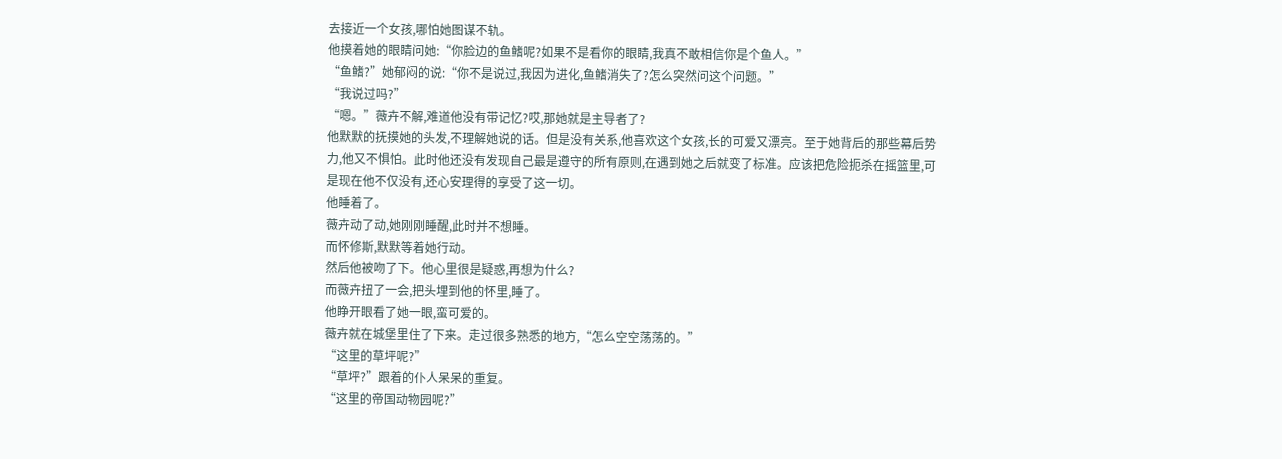去接近一个女孩,哪怕她图谋不轨。
他摸着她的眼睛问她:“你脸边的鱼鳍呢?如果不是看你的眼睛,我真不敢相信你是个鱼人。”
“鱼鳍?”她郁闷的说:“你不是说过,我因为进化,鱼鳍消失了?怎么突然问这个问题。”
“我说过吗?”
“嗯。”薇卉不解,难道他没有带记忆?哎,那她就是主导者了?
他默默的抚摸她的头发,不理解她说的话。但是没有关系,他喜欢这个女孩,长的可爱又漂亮。至于她背后的那些幕后势力,他又不惧怕。此时他还没有发现自己最是遵守的所有原则,在遇到她之后就变了标准。应该把危险扼杀在摇篮里,可是现在他不仅没有,还心安理得的享受了这一切。
他睡着了。
薇卉动了动,她刚刚睡醒,此时并不想睡。
而怀修斯,默默等着她行动。
然后他被吻了下。他心里很是疑惑,再想为什么?
而薇卉扭了一会,把头埋到他的怀里,睡了。
他睁开眼看了她一眼,蛮可爱的。
薇卉就在城堡里住了下来。走过很多熟悉的地方,“怎么空空荡荡的。”
“这里的草坪呢?”
“草坪?”跟着的仆人呆呆的重复。
“这里的帝国动物园呢?”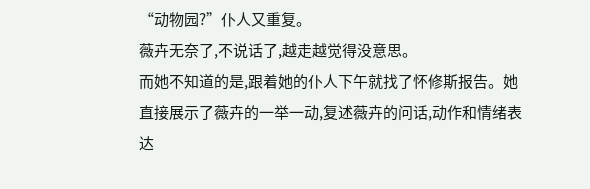“动物园?”仆人又重复。
薇卉无奈了,不说话了,越走越觉得没意思。
而她不知道的是,跟着她的仆人下午就找了怀修斯报告。她直接展示了薇卉的一举一动,复述薇卉的问话,动作和情绪表达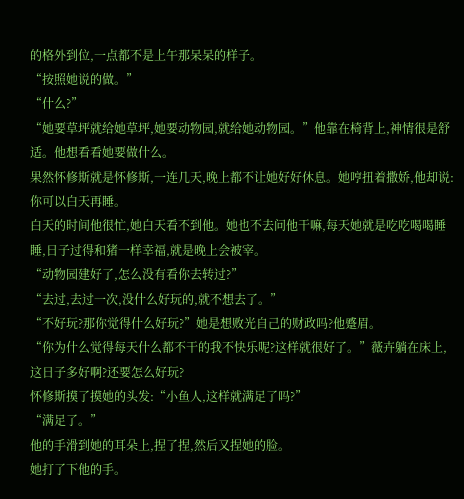的格外到位,一点都不是上午那呆呆的样子。
“按照她说的做。”
“什么?”
“她要草坪就给她草坪,她要动物园,就给她动物园。”他靠在椅背上,神情很是舒适。他想看看她要做什么。
果然怀修斯就是怀修斯,一连几天,晚上都不让她好好休息。她哼扭着撒娇,他却说:你可以白天再睡。
白天的时间他很忙,她白天看不到他。她也不去问他干嘛,每天她就是吃吃喝喝睡睡,日子过得和猪一样幸福,就是晚上会被宰。
“动物园建好了,怎么没有看你去转过?”
“去过,去过一次,没什么好玩的,就不想去了。”
“不好玩?那你觉得什么好玩?”她是想败光自己的财政吗?他蹙眉。
“你为什么觉得每天什么都不干的我不快乐呢?这样就很好了。”薇卉躺在床上,这日子多好啊?还要怎么好玩?
怀修斯摸了摸她的头发:“小鱼人,这样就满足了吗?”
“满足了。”
他的手滑到她的耳朵上,捏了捏,然后又捏她的脸。
她打了下他的手。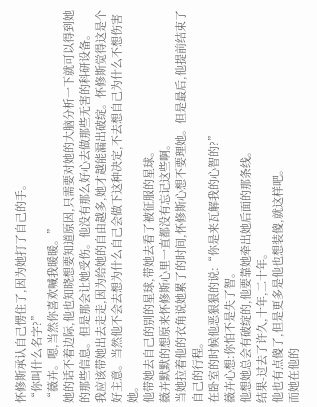怀修斯承认自己愣住了,因为她打了自己的手。
“你叫什么名字?”
“薇卉。嗯,当然你喜欢喊我暖暖。”
她的话不着边际,他也知晓想要知道原因,只需要对她的大脑分析一下就可以得到她的那些信息。但是那会让她受伤。他没有那么好心去做那些无害的科研设备。
我应该带她出去走走,因为给她的自由越多,她才越能漏出破绽。怀修斯觉得这是个好主意。当然他不会去想为什么自己会做下这种决定,不去想自己为什么不想伤害她。
他带她去自己的别的星球,带她去看了被征服的星球。
薇卉默默的想原来怀修斯心里一直都没有忘记这些啊。
当她拉着他的衣角说她累了的时间,怀修斯心想不要理她。但是最后,他提前结束了自己的行程。
在卧室的时候他恶狠狠的说:“你是来瓦解我的心智的?”
薇卉心想:你怕不是失了智。
他想她总会有破绽的,他要靠她牵出她后面的那条线。
结果-过去了许久,十年,二十年。
他也有点傻了,但是更多是他也想装傻,就这样吧。
而她在他的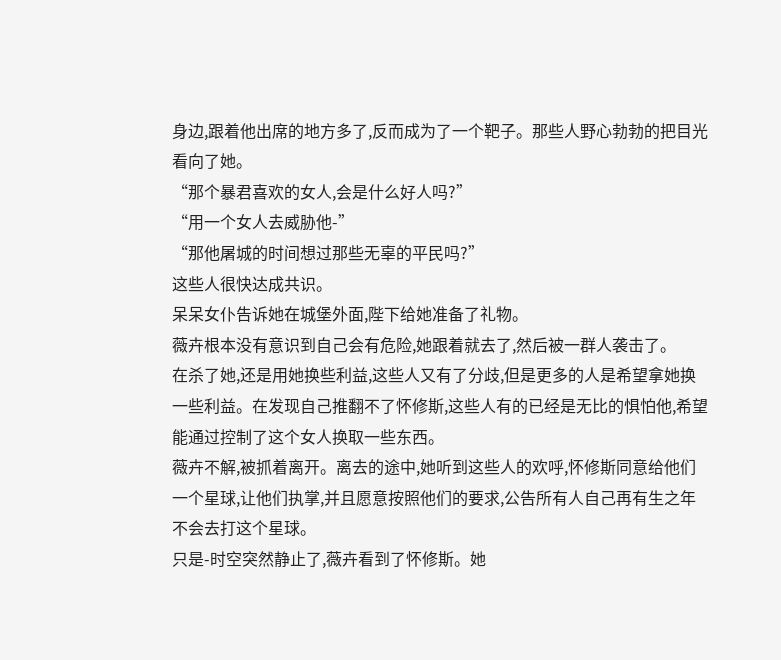身边,跟着他出席的地方多了,反而成为了一个靶子。那些人野心勃勃的把目光看向了她。
“那个暴君喜欢的女人,会是什么好人吗?”
“用一个女人去威胁他-”
“那他屠城的时间想过那些无辜的平民吗?”
这些人很快达成共识。
呆呆女仆告诉她在城堡外面,陛下给她准备了礼物。
薇卉根本没有意识到自己会有危险,她跟着就去了,然后被一群人袭击了。
在杀了她,还是用她换些利益,这些人又有了分歧,但是更多的人是希望拿她换一些利益。在发现自己推翻不了怀修斯,这些人有的已经是无比的惧怕他,希望能通过控制了这个女人换取一些东西。
薇卉不解,被抓着离开。离去的途中,她听到这些人的欢呼,怀修斯同意给他们一个星球,让他们执掌,并且愿意按照他们的要求,公告所有人自己再有生之年不会去打这个星球。
只是-时空突然静止了,薇卉看到了怀修斯。她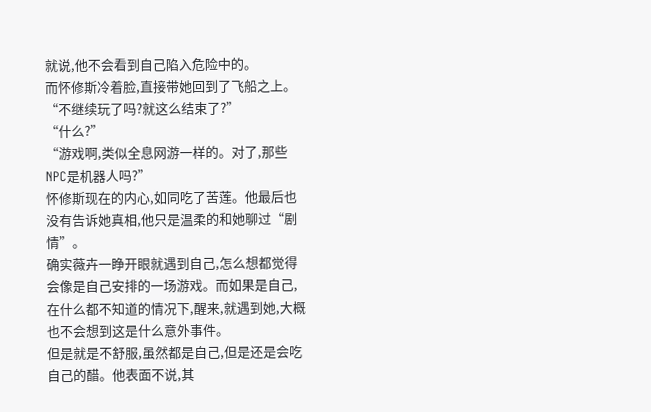就说,他不会看到自己陷入危险中的。
而怀修斯冷着脸,直接带她回到了飞船之上。
“不继续玩了吗?就这么结束了?”
“什么?”
“游戏啊,类似全息网游一样的。对了,那些NPC是机器人吗?”
怀修斯现在的内心,如同吃了苦莲。他最后也没有告诉她真相,他只是温柔的和她聊过“剧情”。
确实薇卉一睁开眼就遇到自己,怎么想都觉得会像是自己安排的一场游戏。而如果是自己,在什么都不知道的情况下,醒来,就遇到她,大概也不会想到这是什么意外事件。
但是就是不舒服,虽然都是自己,但是还是会吃自己的醋。他表面不说,其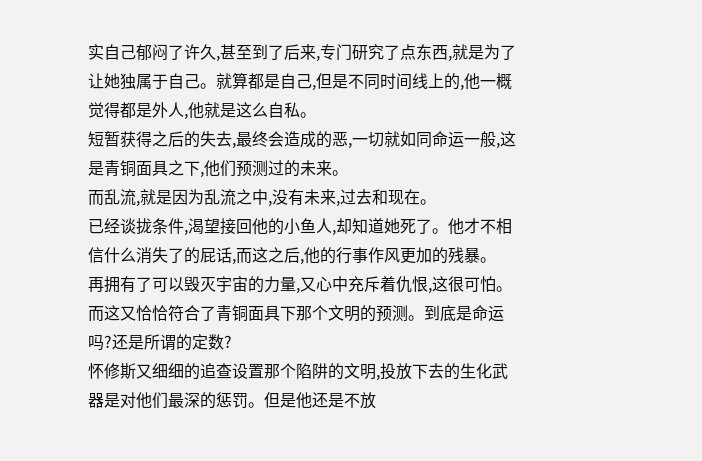实自己郁闷了许久,甚至到了后来,专门研究了点东西,就是为了让她独属于自己。就算都是自己,但是不同时间线上的,他一概觉得都是外人,他就是这么自私。
短暂获得之后的失去,最终会造成的恶,一切就如同命运一般,这是青铜面具之下,他们预测过的未来。
而乱流,就是因为乱流之中,没有未来,过去和现在。
已经谈拢条件,渴望接回他的小鱼人,却知道她死了。他才不相信什么消失了的屁话,而这之后,他的行事作风更加的残暴。
再拥有了可以毁灭宇宙的力量,又心中充斥着仇恨,这很可怕。而这又恰恰符合了青铜面具下那个文明的预测。到底是命运吗?还是所谓的定数?
怀修斯又细细的追查设置那个陷阱的文明,投放下去的生化武器是对他们最深的惩罚。但是他还是不放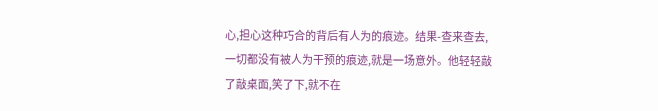心,担心这种巧合的背后有人为的痕迹。结果-查来查去,一切都没有被人为干预的痕迹,就是一场意外。他轻轻敲了敲桌面,笑了下,就不在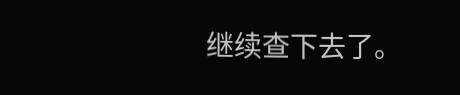继续查下去了。